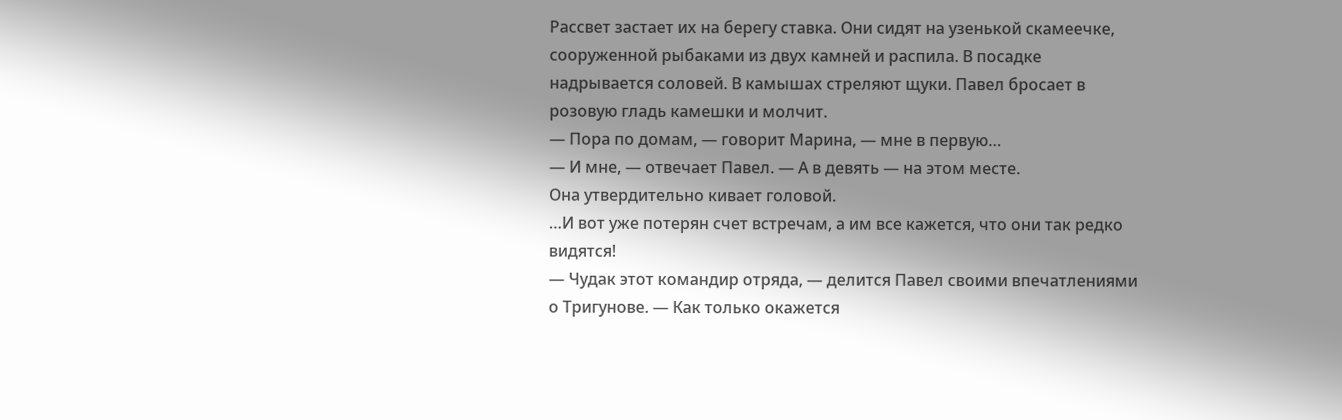Рассвет застает их на берегу ставка. Они сидят на узенькой скамеечке, сооруженной рыбаками из двух камней и распила. В посадке надрывается соловей. В камышах стреляют щуки. Павел бросает в розовую гладь камешки и молчит.
— Пора по домам, — говорит Марина, — мне в первую…
— И мне, — отвечает Павел. — А в девять — на этом месте.
Она утвердительно кивает головой.
…И вот уже потерян счет встречам, а им все кажется, что они так редко видятся!
— Чудак этот командир отряда, — делится Павел своими впечатлениями о Тригунове. — Как только окажется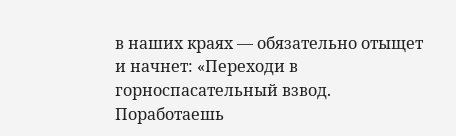в наших краях — обязательно отыщет и начнет: «Переходи в горноспасательный взвод. Поработаешь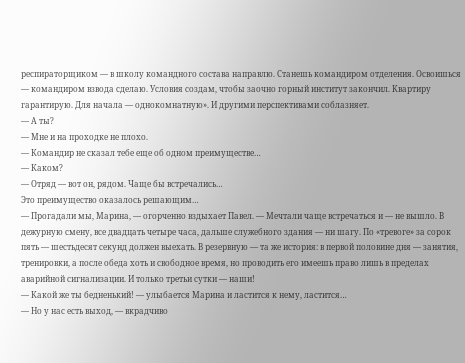респираторщиком — в школу командного состава направлю. Станешь командиром отделения. Освоишься — командиром взвода сделаю. Условия создам, чтобы заочно горный институт закончил. Квартиру гарантирую. Для начала — однокомнатную». И другими перспективами соблазняет.
— А ты?
— Мне и на проходке не плохо.
— Командир не сказал тебе еще об одном преимуществе…
— Каком?
— Отряд — вот он, рядом. Чаще бы встречались…
Это преимущество оказалось решающим…
— Прогадали мы, Марина, — огорченно вздыхает Павел. — Мечтали чаще встречаться и — не вышло. В дежурную смену, все двадцать четыре часа, дальше служебного здания — ни шагу. По «тревоге» за сорок пять — шестьдесят секунд должен выехать. В резервную — та же история: в первой половине дня — занятия, тренировки, а после обеда хоть и свободное время, но проводить его имеешь право лишь в пределах аварийной сигнализации. И только третьи сутки — наши!
— Какой же ты бедненький! — улыбается Марина и ластится к нему, ластится…
— Но у нас есть выход, — вкрадчиво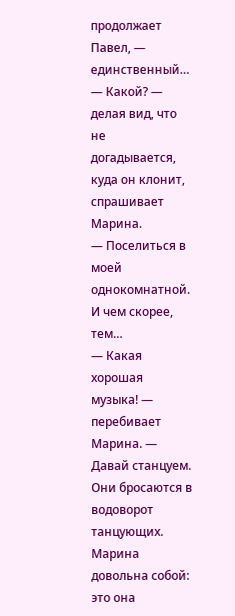продолжает Павел, — единственный…
— Какой? — делая вид, что не догадывается, куда он клонит, спрашивает Марина.
— Поселиться в моей однокомнатной. И чем скорее, тем…
— Какая хорошая музыка! — перебивает Марина. — Давай станцуем.
Они бросаются в водоворот танцующих.
Марина довольна собой: это она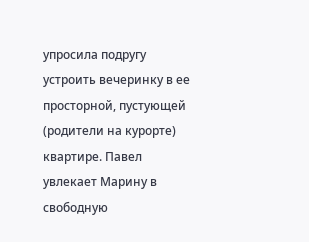упросила подругу устроить вечеринку в ее просторной, пустующей (родители на курорте) квартире. Павел увлекает Марину в свободную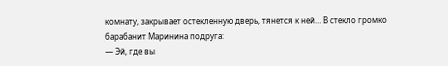комнату, закрывает остекленную дверь, тянется к ней… В стекло громко барабанит Маринина подруга:
— Эй, где вы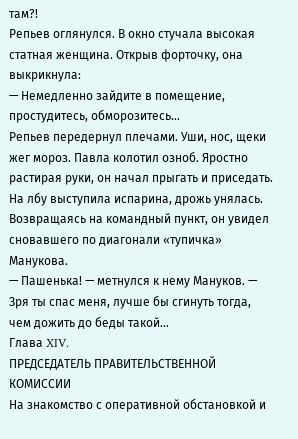там?!
Репьев оглянулся. В окно стучала высокая статная женщина. Открыв форточку, она выкрикнула:
— Немедленно зайдите в помещение, простудитесь, обморозитесь…
Репьев передернул плечами. Уши, нос, щеки жег мороз. Павла колотил озноб. Яростно растирая руки, он начал прыгать и приседать. На лбу выступила испарина, дрожь унялась. Возвращаясь на командный пункт, он увидел сновавшего по диагонали «тупичка» Манукова.
— Пашенька! — метнулся к нему Мануков. — Зря ты спас меня, лучше бы сгинуть тогда, чем дожить до беды такой…
Глава XIV.
ПРЕДСЕДАТЕЛЬ ПРАВИТЕЛЬСТВЕННОЙ КОМИССИИ
На знакомство с оперативной обстановкой и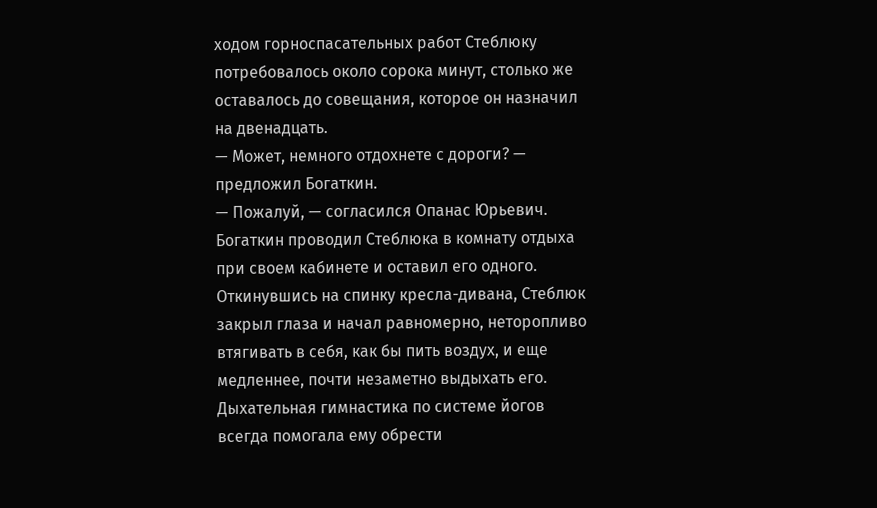ходом горноспасательных работ Стеблюку потребовалось около сорока минут, столько же оставалось до совещания, которое он назначил на двенадцать.
— Может, немного отдохнете с дороги? — предложил Богаткин.
— Пожалуй, — согласился Опанас Юрьевич.
Богаткин проводил Стеблюка в комнату отдыха при своем кабинете и оставил его одного. Откинувшись на спинку кресла-дивана, Стеблюк закрыл глаза и начал равномерно, неторопливо втягивать в себя, как бы пить воздух, и еще медленнее, почти незаметно выдыхать его. Дыхательная гимнастика по системе йогов всегда помогала ему обрести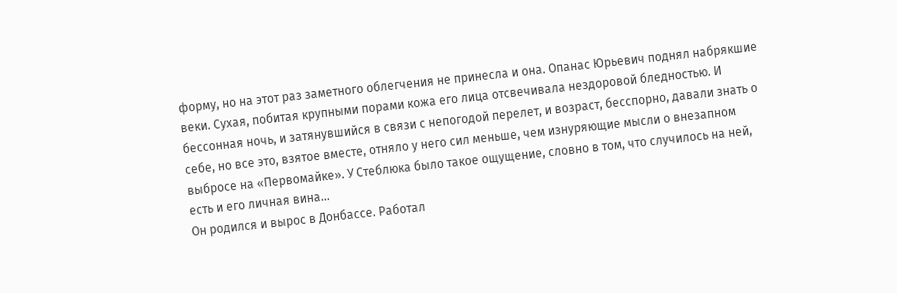форму, но на этот раз заметного облегчения не принесла и она. Опанас Юрьевич поднял набрякшие веки. Сухая, побитая крупными порами кожа его лица отсвечивала нездоровой бледностью. И бессонная ночь, и затянувшийся в связи с непогодой перелет, и возраст, бесспорно, давали знать о себе, но все это, взятое вместе, отняло у него сил меньше, чем изнуряющие мысли о внезапном выбросе на «Первомайке». У Стеблюка было такое ощущение, словно в том, что случилось на ней, есть и его личная вина…
Он родился и вырос в Донбассе. Работал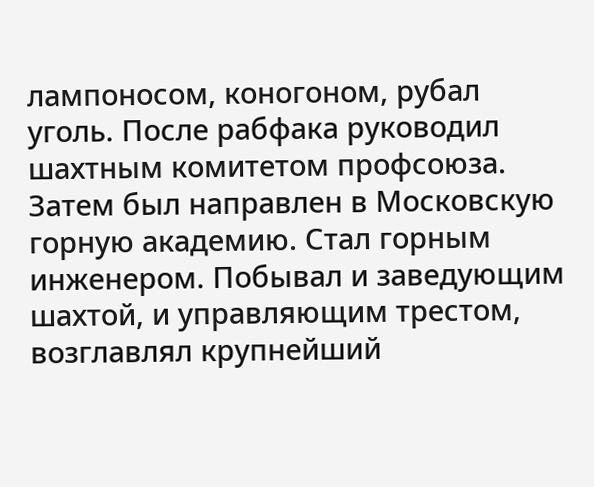лампоносом, коногоном, рубал уголь. После рабфака руководил шахтным комитетом профсоюза. Затем был направлен в Московскую горную академию. Стал горным инженером. Побывал и заведующим шахтой, и управляющим трестом, возглавлял крупнейший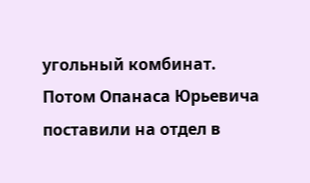угольный комбинат. Потом Опанаса Юрьевича поставили на отдел в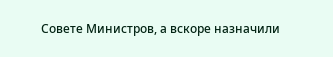Совете Министров, а вскоре назначили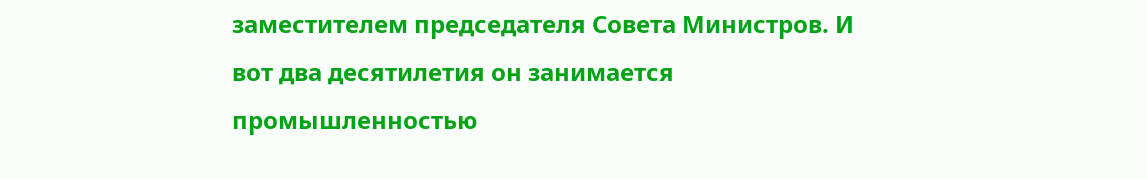заместителем председателя Совета Министров. И вот два десятилетия он занимается промышленностью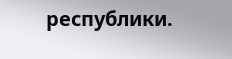республики.